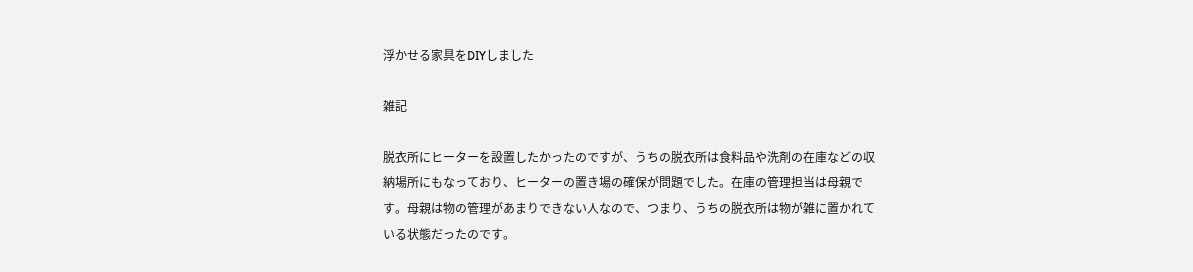浮かせる家具をDIYしました

雑記

脱衣所にヒーターを設置したかったのですが、うちの脱衣所は食料品や洗剤の在庫などの収納場所にもなっており、ヒーターの置き場の確保が問題でした。在庫の管理担当は母親です。母親は物の管理があまりできない人なので、つまり、うちの脱衣所は物が雑に置かれている状態だったのです。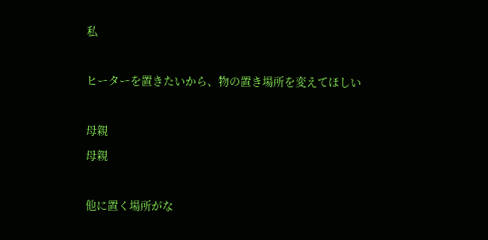私

ヒーターを置きたいから、物の置き場所を変えてほしい

母親
母親

他に置く場所がな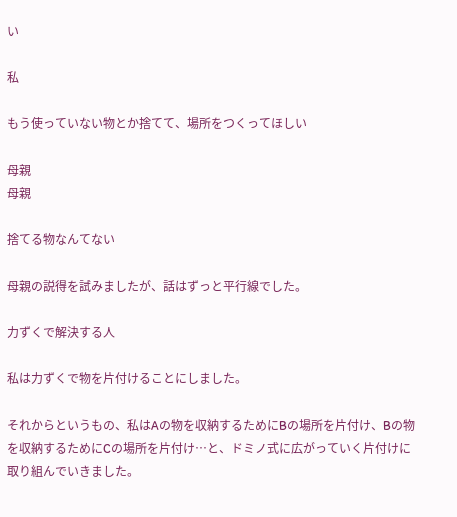い

私

もう使っていない物とか捨てて、場所をつくってほしい

母親
母親

捨てる物なんてない

母親の説得を試みましたが、話はずっと平行線でした。

力ずくで解決する人

私は力ずくで物を片付けることにしました。

それからというもの、私はAの物を収納するためにBの場所を片付け、Bの物を収納するためにCの場所を片付け…と、ドミノ式に広がっていく片付けに取り組んでいきました。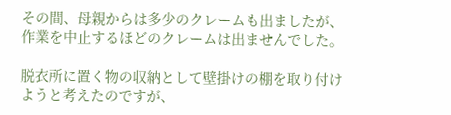その間、母親からは多少のクレームも出ましたが、作業を中止するほどのクレームは出ませんでした。

脱衣所に置く物の収納として壁掛けの棚を取り付けようと考えたのですが、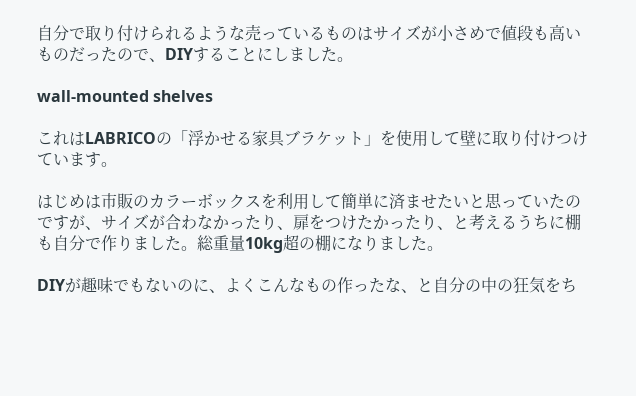自分で取り付けられるような売っているものはサイズが小さめで値段も高いものだったので、DIYすることにしました。

wall-mounted shelves

これはLABRICOの「浮かせる家具ブラケット」を使用して壁に取り付けつけています。

はじめは市販のカラーボックスを利用して簡単に済ませたいと思っていたのですが、サイズが合わなかったり、扉をつけたかったり、と考えるうちに棚も自分で作りました。総重量10kg超の棚になりました。

DIYが趣味でもないのに、よくこんなもの作ったな、と自分の中の狂気をち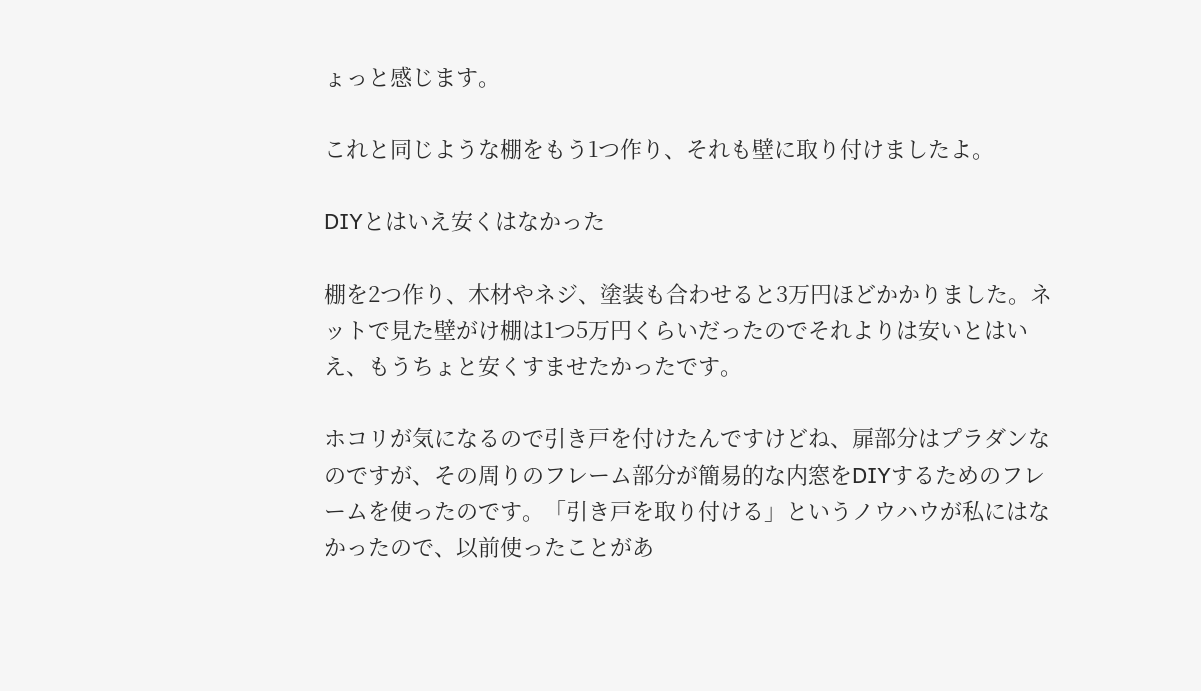ょっと感じます。

これと同じような棚をもう1つ作り、それも壁に取り付けましたよ。

DIYとはいえ安くはなかった

棚を2つ作り、木材やネジ、塗装も合わせると3万円ほどかかりました。ネットで見た壁がけ棚は1つ5万円くらいだったのでそれよりは安いとはいえ、もうちょと安くすませたかったです。

ホコリが気になるので引き戸を付けたんですけどね、扉部分はプラダンなのですが、その周りのフレーム部分が簡易的な内窓をDIYするためのフレームを使ったのです。「引き戸を取り付ける」というノウハウが私にはなかったので、以前使ったことがあ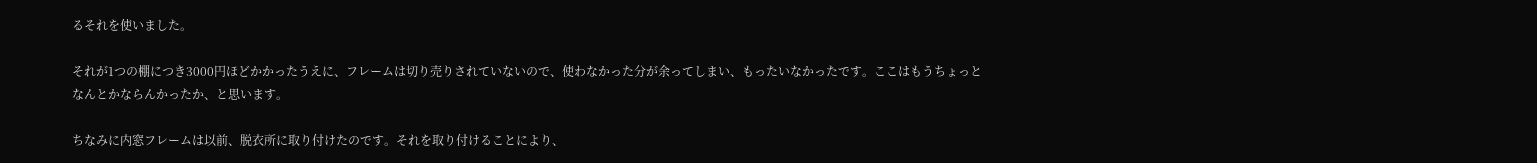るそれを使いました。

それが1つの棚につき3000円ほどかかったうえに、フレームは切り売りされていないので、使わなかった分が余ってしまい、もったいなかったです。ここはもうちょっとなんとかならんかったか、と思います。

ちなみに内窓フレームは以前、脱衣所に取り付けたのです。それを取り付けることにより、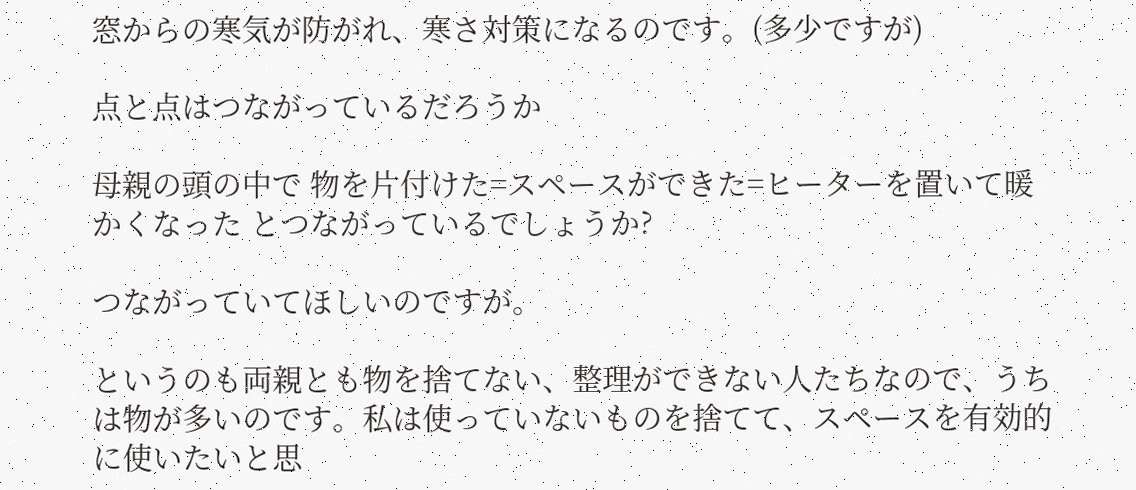窓からの寒気が防がれ、寒さ対策になるのです。(多少ですが)

点と点はつながっているだろうか

母親の頭の中で 物を片付けた=スペースができた=ヒーターを置いて暖かくなった とつながっているでしょうか?

つながっていてほしいのですが。

というのも両親とも物を捨てない、整理ができない人たちなので、うちは物が多いのです。私は使っていないものを捨てて、スペースを有効的に使いたいと思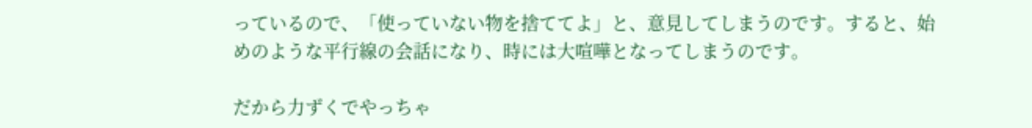っているので、「使っていない物を捨ててよ」と、意見してしまうのです。すると、始めのような平行線の会話になり、時には大喧嘩となってしまうのです。

だから力ずくでやっちゃ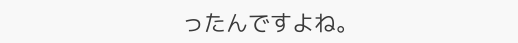ったんですよね。